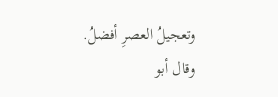وتعجيلُ العصرِ أفضلُ.
وقال أبو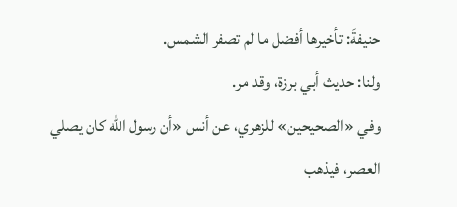حنيفةَ: تأخيرها أفضل ما لم تصفر الشمس.
ولنا: حديث أبي برزة، وقد مر.
وفي «الصحيحين» للزهري، عن أنس «أن رسول الله كان يصلي العصر، فيذهب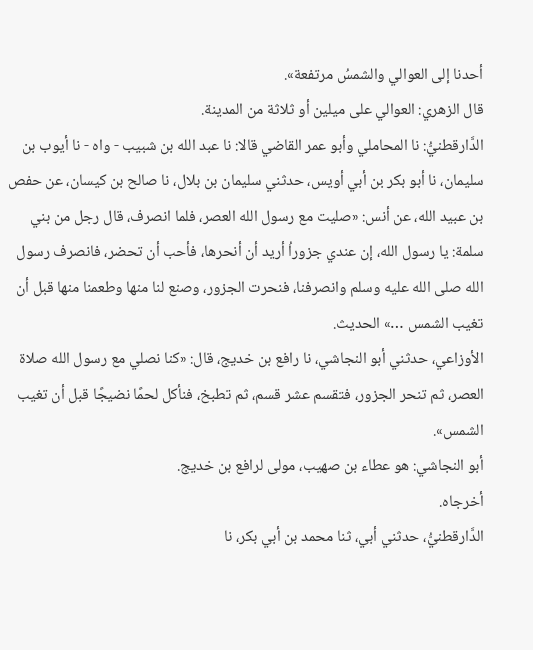أحدنا إلى العوالي والشمسُ مرتفعة».
قال الزهري: العوالي على ميلين أو ثلاثة من المدينة.
الدَّارقطنيُّ: نا المحاملي وأبو عمر القاضي قالا: نا عبد الله بن شبيب - واه - نا أيوب بن سليمان، نا أبو بكر بن أبي أويس، حدثني سليمان بن بلال، نا صالح بن كيسان، عن حفص بن عبيد الله، عن أنس: «صليت مع رسول الله العصر، فلما انصرف، قال رجل من بني سلمة: يا رسول الله، إن عندي جزوراُ أريد أن أنحرها، فأحب أن تحضر، فانصرف رسول الله صلى الله عليه وسلم وانصرفنا، فنحرت الجزور، وصنع لنا منها وطعمنا منها قبل أن تغيب الشمس …» الحديث.
الأوزاعي، حدثني أبو النجاشي، نا رافع بن خديج، قال: «كنا نصلي مع رسول الله صلاة العصر، ثم تنحر الجزور، فتقسم عشر قسم، ثم تطبخ، فنأكل لحمًا نضيجًا قبل أن تغيب الشمس».
أبو النجاشي: هو عطاء بن صهيب، مولى لرافع بن خديج.
أخرجاه.
الدَّارقطنيُّ، حدثني أبي، ثنا محمد بن أبي بكر، نا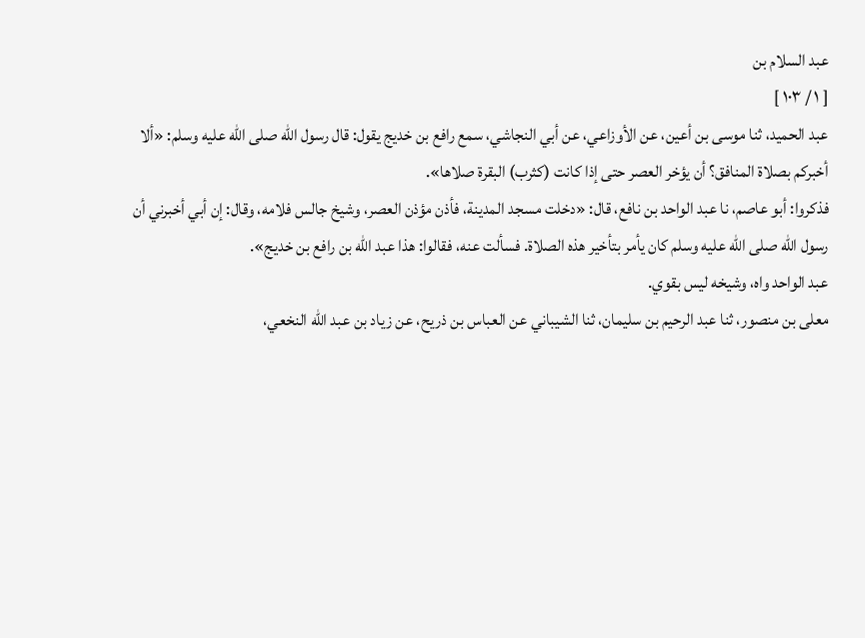عبد السلام بن
[ ١ / ١٠٣ ]
عبد الحميد، ثنا موسى بن أعين، عن الأوزاعي، عن أبي النجاشي، سمع رافع بن خديج يقول: قال رسول الله صلى الله عليه وسلم: «ألا أخبركم بصلاة المنافق؟ أن يؤخر العصر حتى إذا كانت (كثرب) البقرة صلاها».
فذكروا: أبو عاصم، نا عبد الواحد بن نافع، قال: «دخلت مسجد المدينة، فأذن مؤذن العصر، وشيخ جالس فلامه، وقال: إن أبي أخبرني أن رسول الله صلى الله عليه وسلم كان يأمر بتأخير هذه الصلاة. فسألت عنه، فقالوا: هذا عبد الله بن رافع بن خديج».
عبد الواحد واه، وشيخه ليس بقوي.
معلى بن منصور، ثنا عبد الرحيم بن سليمان، ثنا الشيباني عن العباس بن ذريح، عن زياد بن عبد الله النخعي،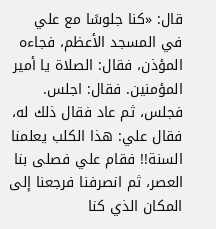قال: «كنا جلوسًا مع علي في المسجد الأعظم، فجاءه المؤذن، فقال: الصلاة يا أمير المؤمنين. فقال: اجلس. فجلس، ثم عاد فقال ذلك له، فقال علي: هذا الكلب يعلمنا السنة!! فقام علي فصلى بنا العصر، ثم انصرفنا فرجعنا إلى المكان الذي كنا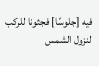فيه [جلوسًا] فجثونا للركب لنزول الشمس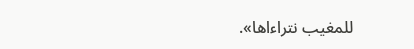للمغيب نتراءاها».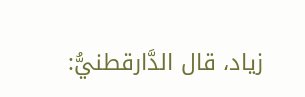زياد، قال الدَّارقطنيُّ: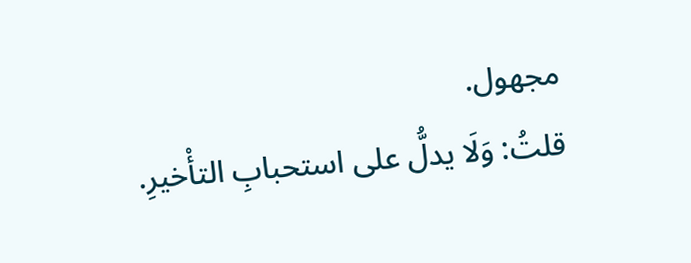مجهول.
قلتُ: وَلَا يدلُّ على استحبابِ التأْخيرِ.